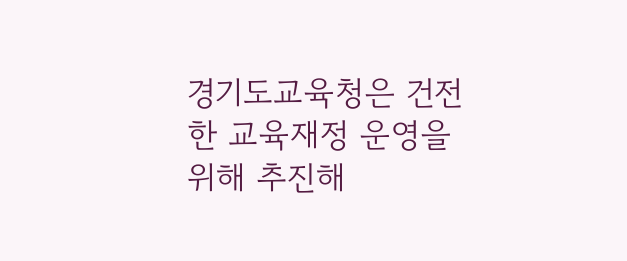경기도교육청은 건전한 교육재정 운영을 위해 추진해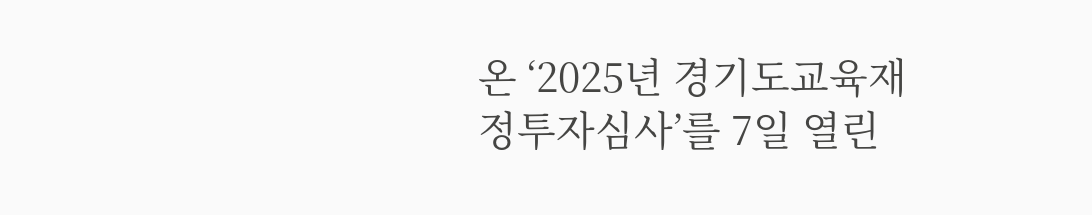온 ‘2025년 경기도교육재정투자심사’를 7일 열린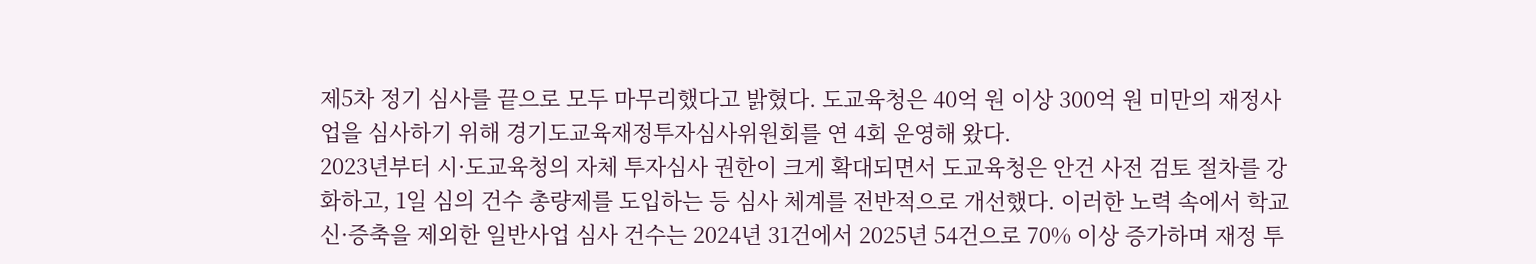제5차 정기 심사를 끝으로 모두 마무리했다고 밝혔다. 도교육청은 40억 원 이상 300억 원 미만의 재정사업을 심사하기 위해 경기도교육재정투자심사위원회를 연 4회 운영해 왔다.
2023년부터 시·도교육청의 자체 투자심사 권한이 크게 확대되면서 도교육청은 안건 사전 검토 절차를 강화하고, 1일 심의 건수 총량제를 도입하는 등 심사 체계를 전반적으로 개선했다. 이러한 노력 속에서 학교 신·증축을 제외한 일반사업 심사 건수는 2024년 31건에서 2025년 54건으로 70% 이상 증가하며 재정 투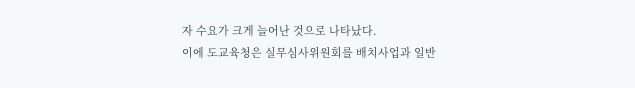자 수요가 크게 늘어난 것으로 나타났다.
이에 도교육청은 실무심사위원회를 배치사업과 일반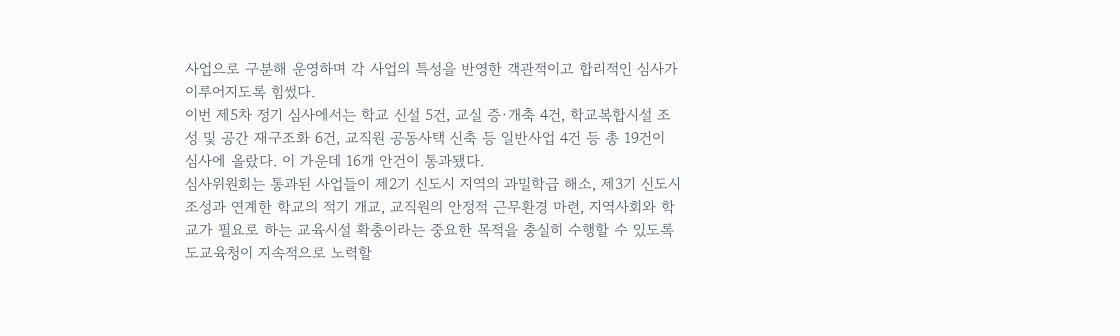사업으로 구분해 운영하며 각 사업의 특성을 반영한 객관적이고 합리적인 심사가 이루어지도록 힘썼다.
이번 제5차 정기 심사에서는 학교 신설 5건, 교실 증·개축 4건, 학교복합시설 조성 및 공간 재구조화 6건, 교직원 공동사택 신축 등 일반사업 4건 등 총 19건이 심사에 올랐다. 이 가운데 16개 안건이 통과됐다.
심사위원회는 통과된 사업들이 제2기 신도시 지역의 과밀학급 해소, 제3기 신도시 조성과 연계한 학교의 적기 개교, 교직원의 안정적 근무환경 마련, 지역사회와 학교가 필요로 하는 교육시설 확충이라는 중요한 목적을 충실히 수행할 수 있도록 도교육청이 지속적으로 노력할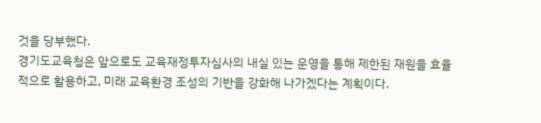것을 당부했다.
경기도교육청은 앞으로도 교육재정투자심사의 내실 있는 운영을 통해 제한된 재원을 효율적으로 활용하고, 미래 교육환경 조성의 기반을 강화해 나가겠다는 계획이다.